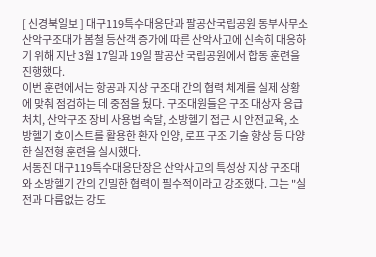[ 신경북일보 ] 대구119특수대응단과 팔공산국립공원 동부사무소 산악구조대가 봄철 등산객 증가에 따른 산악사고에 신속히 대응하기 위해 지난 3월 17일과 19일 팔공산 국립공원에서 합동 훈련을 진행했다.
이번 훈련에서는 항공과 지상 구조대 간의 협력 체계를 실제 상황에 맞춰 점검하는 데 중점을 뒀다. 구조대원들은 구조 대상자 응급처치, 산악구조 장비 사용법 숙달, 소방헬기 접근 시 안전교육, 소방헬기 호이스트를 활용한 환자 인양, 로프 구조 기술 향상 등 다양한 실전형 훈련을 실시했다.
서동진 대구119특수대응단장은 산악사고의 특성상 지상 구조대와 소방헬기 간의 긴밀한 협력이 필수적이라고 강조했다. 그는 "실전과 다름없는 강도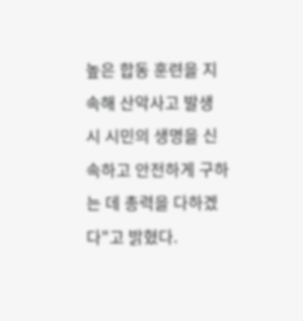높은 합동 훈련을 지속해 산악사고 발생 시 시민의 생명을 신속하고 안전하게 구하는 데 총력을 다하겠다"고 밝혔다.